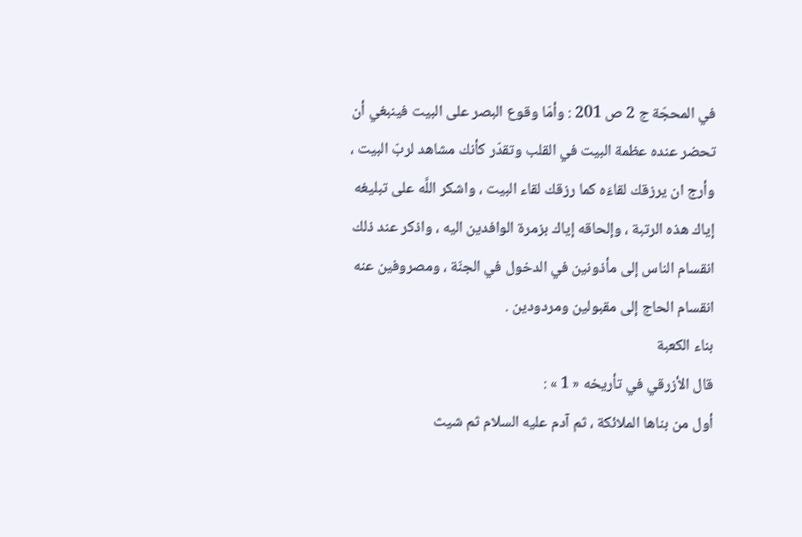في المحجّة ج 2 ص 201 : وأمّا وقوع البصر على البيت فينبغي أن تحضر عنده عظمة البيت في القلب وتقدّر كأنك مشاهد لربّ البيت ، وأرج ان يرزقك لقاءَه كما رزقك لقاء البيت ، واشكر اللَّه على تبليغه إياك هذه الرتبة ، وإلحاقه إياك بزمرة الوافدين اليه ، واذكر عند ذلك انقسام الناس إلى مأذونين في الدخول في الجنّة ، ومصروفين عنه انقسام الحاج إلى مقبولين ومردودين .
بناء الكعبة
قال الأزرقي في تأريخه « 1 » :
أول من بناها الملائكة ، ثم آدم عليه السلام ثم شيث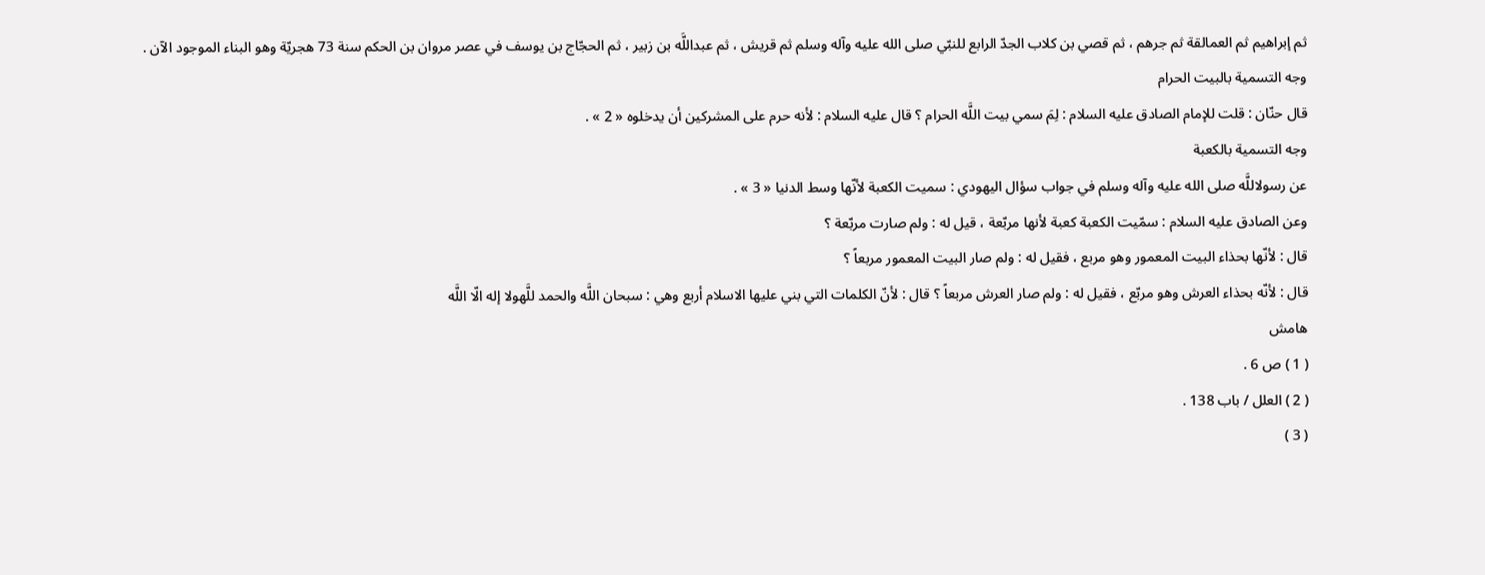ثم إبراهيم ثم العمالقة ثم جرهم ، ثم قصي بن كلاب الجدّ الرابع للنبّي صلى الله عليه وآله وسلم ثم قريش ، ثم عبداللَّه بن زبير ، ثم الحجّاج بن يوسف في عصر مروان بن الحكم سنة 73 هجريّة وهو البناء الموجود الآن .
وجه التسمية بالبيت الحرام
قال حنّان : قلت للإمام الصادق عليه السلام : لِمَ سمي بيت اللَّه الحرام ؟ قال عليه السلام : لأنه حرم على المشركين أن يدخلوه « 2 » .
وجه التسمية بالكعبة
عن رسولاللَّه صلى الله عليه وآله وسلم في جواب سؤال اليهودي : سميت الكعبة لأنّها وسط الدنيا « 3 » .
وعن الصادق عليه السلام : سمّيت الكعبة كعبة لأنها مربّعة ، قيل له : ولم صارت مربّعة ؟
قال : لأنّها بحذاء البيت المعمور وهو مربع ، فقيل له : ولم صار البيت المعمور مربعاً ؟
قال : لأنّه بحذاء العرش وهو مربّع ، فقيل له : ولم صار العرش مربعاً ؟ قال : لأنّ الكلمات التي بني عليها الاسلام أربع وهي : سبحان اللَّه والحمد للَّهولا إله الّا اللَّه
هامش
( 1 ) ص 6 .
( 2 ) العلل / باب 138 .
( 3 )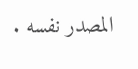المصدر نفسه .